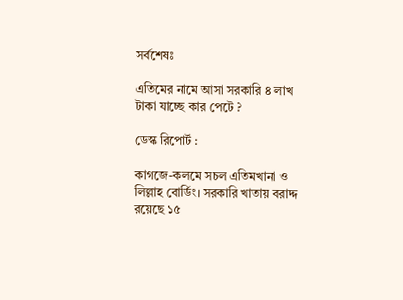সর্বশেষঃ

এতিমের নামে আসা সরকারি ৪ লাখ টাকা যাচ্ছে কার পেটে ?

ডেস্ক রিপোর্ট :

কাগজে-কলমে সচল এতিমখানা ও লিল্লাহ বোর্ডিং। সরকারি খাতায় বরাদ্দ রয়েছে ১৫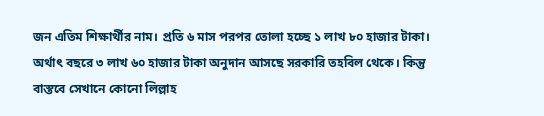জন এতিম শিক্ষার্থীর নাম। প্রতি ৬ মাস পরপর তোলা হচ্ছে ১ লাখ ৮০ হাজার টাকা। অর্থাৎ বছরে ৩ লাখ ৬০ হাজার টাকা অনুদান আসছে সরকারি তহবিল থেকে। কিন্তু বাস্তবে সেখানে কোনো লিল্লাহ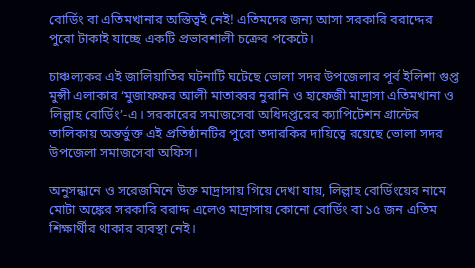বোর্ডিং বা এতিমখানার অস্তিত্বই নেই! এতিমদের জন্য আসা সরকারি বরাদ্দের পুরো টাকাই যাচ্ছে একটি প্রভাবশালী চক্রের পকেটে।

চাঞ্চল্যকর এই জালিয়াতির ঘটনাটি ঘটেছে ভোলা সদর উপজেলার পূর্ব ইলিশা গুপ্ত মুন্সী এলাকার ‘মুজাফফর আলী মাতাব্বর নুরানি ও হাফেজী মাদ্রাসা এতিমখানা ও লিল্লাহ বোর্ডিং’-এ। সরকারের সমাজসেবা অধিদপ্তরের ক্যাপিটেশন গ্রান্টের তালিকায় অন্তর্ভুক্ত এই প্রতিষ্ঠানটির পুরো তদারকির দায়িত্বে রয়েছে ভোলা সদর উপজেলা সমাজসেবা অফিস।

অনুসন্ধানে ও সরেজমিনে উক্ত মাদ্রাসায় গিয়ে দেখা যায়, লিল্লাহ বোর্ডিংয়ের নামে মোটা অঙ্কের সরকারি বরাদ্দ এলেও মাদ্রাসায় কোনো বোর্ডিং বা ১৫ জন এতিম শিক্ষার্থীর থাকার ব্যবস্থা নেই।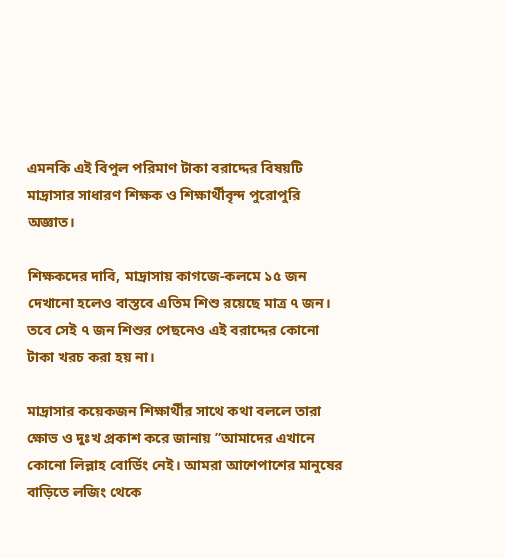এমনকি এই বিপুল পরিমাণ টাকা বরাদ্দের বিষয়টি মাদ্রাসার সাধারণ শিক্ষক ও শিক্ষার্থীবৃন্দ পুরোপুরি অজ্ঞাত।

শিক্ষকদের দাবি, মাদ্রাসায় কাগজে-কলমে ১৫ জন দেখানো হলেও বাস্তবে এতিম শিশু রয়েছে মাত্র ৭ জন। তবে সেই ৭ জন শিশুর পেছনেও এই বরাদ্দের কোনো টাকা খরচ করা হয় না।

মাদ্রাসার কয়েকজন শিক্ষার্থীর সাথে কথা বললে তারা ক্ষোভ ও দুঃখ প্রকাশ করে জানায় ”আমাদের এখানে কোনো লিল্লাহ বোর্ডিং নেই। আমরা আশেপাশের মানুষের বাড়িতে লজিং থেকে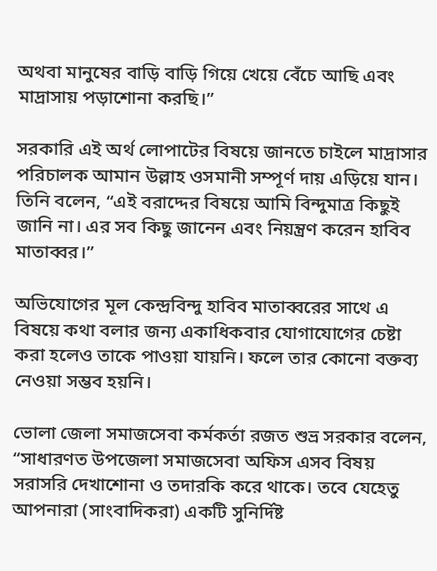অথবা মানুষের বাড়ি বাড়ি গিয়ে খেয়ে বেঁচে আছি এবং মাদ্রাসায় পড়াশোনা করছি।”

সরকারি এই অর্থ লোপাটের বিষয়ে জানতে চাইলে মাদ্রাসার পরিচালক আমান উল্লাহ ওসমানী সম্পূর্ণ দায় এড়িয়ে যান। তিনি বলেন, “এই বরাদ্দের বিষয়ে আমি বিন্দুমাত্র কিছুই জানি না। এর সব কিছু জানেন এবং নিয়ন্ত্রণ করেন হাবিব মাতাব্বর।”

অভিযোগের মূল কেন্দ্রবিন্দু হাবিব মাতাব্বরের সাথে এ বিষয়ে কথা বলার জন্য একাধিকবার যোগাযোগের চেষ্টা করা হলেও তাকে পাওয়া যায়নি। ফলে তার কোনো বক্তব্য নেওয়া সম্ভব হয়নি।

ভোলা জেলা সমাজসেবা কর্মকর্তা রজত শুভ্র সরকার বলেন, “সাধারণত উপজেলা সমাজসেবা অফিস এসব বিষয় সরাসরি দেখাশোনা ও তদারকি করে থাকে। তবে যেহেতু আপনারা (সাংবাদিকরা) একটি সুনির্দিষ্ট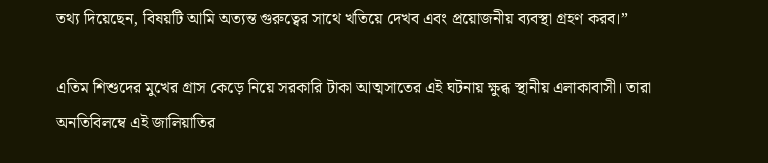তথ্য দিয়েছেন, বিষয়টি আমি অত্যন্ত গুরুত্বের সাথে খতিয়ে দেখব এবং প্রয়োজনীয় ব্যবস্থা গ্রহণ করব।”

এতিম শিশুদের মুখের গ্রাস কেড়ে নিয়ে সরকারি টাকা আত্মসাতের এই ঘটনায় ক্ষুব্ধ স্থানীয় এলাকাবাসী। তারা অনতিবিলম্বে এই জালিয়াতির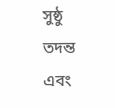সুষ্ঠু তদন্ত এবং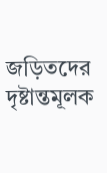জড়িতদের দৃষ্টান্তমূলক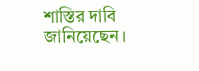শাস্তির দাবি জানিয়েছেন।